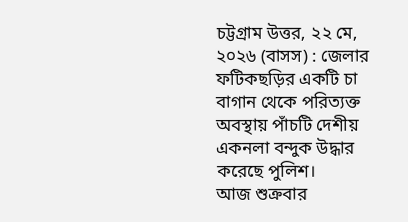চট্টগ্রাম উত্তর, ২২ মে, ২০২৬ (বাসস) : জেলার ফটিকছড়ির একটি চা বাগান থেকে পরিত্যক্ত অবস্থায় পাঁচটি দেশীয় একনলা বন্দুক উদ্ধার করেছে পুলিশ।
আজ শুক্রবার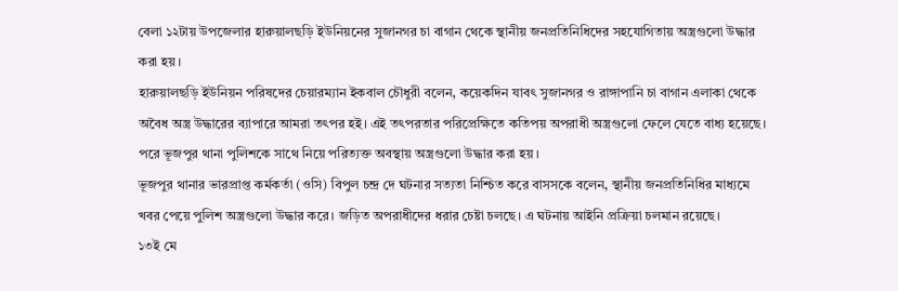বেলা ১২টায় উপজেলার হারুয়ালছড়ি ইউনিয়নের সুজানগর চা বাগান থেকে স্থানীয় জনপ্রতিনিধিদের সহযোগিতায় অস্ত্রগুলো উদ্ধার করা হয়।
হারুয়ালছড়ি ইউনিয়ন পরিষদের চেয়ারম্যান ইকবাল চৌধুরী বলেন, কয়েকদিন যাবৎ সুজানগর ও রাঙ্গাপানি চা বাগান এলাকা থেকে অবৈধ অস্ত্র উদ্ধারের ব্যাপারে আমরা তৎপর হই। এই তৎপরতার পরিপ্রেক্ষিতে কতিপয় অপরাধী অস্ত্রগুলো ফেলে যেতে বাধ্য হয়েছে। পরে ভূজপুর থানা পুলিশকে সাথে নিয়ে পরিত্যক্ত অবস্থায় অস্ত্রগুলো উদ্ধার করা হয়।
ভূজপুর থানার ভারপ্রাপ্ত কর্মকর্তা (ওসি) বিপুল চন্দ্র দে ঘটনার সত্যতা নিশ্চিত করে বাসসকে বলেন, স্থানীয় জনপ্রতিনিধির মাধ্যমে খবর পেয়ে পুলিশ অস্ত্রগুলো উদ্ধার করে। জড়িত অপরাধীদের ধরার চেষ্টা চলছে। এ ঘটনায় আইনি প্রক্রিয়া চলমান রয়েছে।
১৩ই মে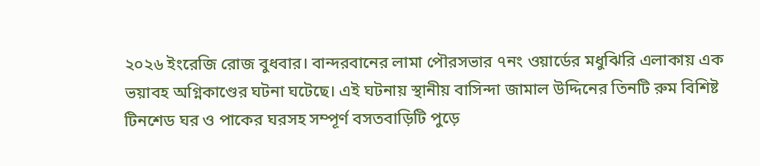২০২৬ ইংরেজি রোজ বুধবার। বান্দরবানের লামা পৌরসভার ৭নং ওয়ার্ডের মধুঝিরি এলাকায় এক ভয়াবহ অগ্নিকাণ্ডের ঘটনা ঘটেছে। এই ঘটনায় স্থানীয় বাসিন্দা জামাল উদ্দিনের তিনটি রুম বিশিষ্ট টিনশেড ঘর ও পাকের ঘরসহ সম্পূর্ণ বসতবাড়িটি পুড়ে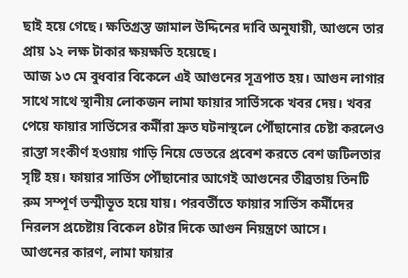ছাই হয়ে গেছে। ক্ষতিগ্রস্ত জামাল উদ্দিনের দাবি অনুযায়ী, আগুনে তার প্রায় ১২ লক্ষ টাকার ক্ষয়ক্ষতি হয়েছে।
আজ ১৩ মে বুধবার বিকেলে এই আগুনের সূত্রপাত হয়। আগুন লাগার সাথে সাথে স্থানীয় লোকজন লামা ফায়ার সার্ভিসকে খবর দেয়। খবর পেয়ে ফায়ার সার্ভিসের কর্মীরা দ্রুত ঘটনাস্থলে পৌঁছানোর চেষ্টা করলেও রাস্তা সংকীর্ণ হওয়ায় গাড়ি নিয়ে ভেতরে প্রবেশ করতে বেশ জটিলতার সৃষ্টি হয়। ফায়ার সার্ভিস পৌঁছানোর আগেই আগুনের তীব্রতায় তিনটি রুম সম্পূর্ণ ভস্মীভূত হয়ে যায়। পরবর্তীতে ফায়ার সার্ভিস কর্মীদের নিরলস প্রচেষ্টায় বিকেল ৪টার দিকে আগুন নিয়ন্ত্রণে আসে।
আগুনের কারণ, লামা ফায়ার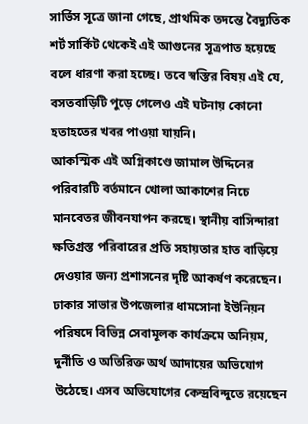সার্ভিস সূত্রে জানা গেছে, প্রাথমিক তদন্তে বৈদ্যুতিক শর্ট সার্কিট থেকেই এই আগুনের সূত্রপাত হয়েছে বলে ধারণা করা হচ্ছে। তবে স্বস্তির বিষয় এই যে, বসতবাড়িটি পুড়ে গেলেও এই ঘটনায় কোনো হতাহতের খবর পাওয়া যায়নি।
আকস্মিক এই অগ্নিকাণ্ডে জামাল উদ্দিনের পরিবারটি বর্তমানে খোলা আকাশের নিচে মানবেতর জীবনযাপন করছে। স্থানীয় বাসিন্দারা ক্ষতিগ্রস্ত পরিবারের প্রতি সহায়তার হাত বাড়িয়ে দেওয়ার জন্য প্রশাসনের দৃষ্টি আকর্ষণ করেছেন।
ঢাকার সাভার উপজেলার ধামসোনা ইউনিয়ন পরিষদে বিভিন্ন সেবামূলক কার্যক্রমে অনিয়ম, দুর্নীতি ও অতিরিক্ত অর্থ আদায়ের অভিযোগ উঠেছে। এসব অভিযোগের কেন্দ্রবিন্দুতে রয়েছেন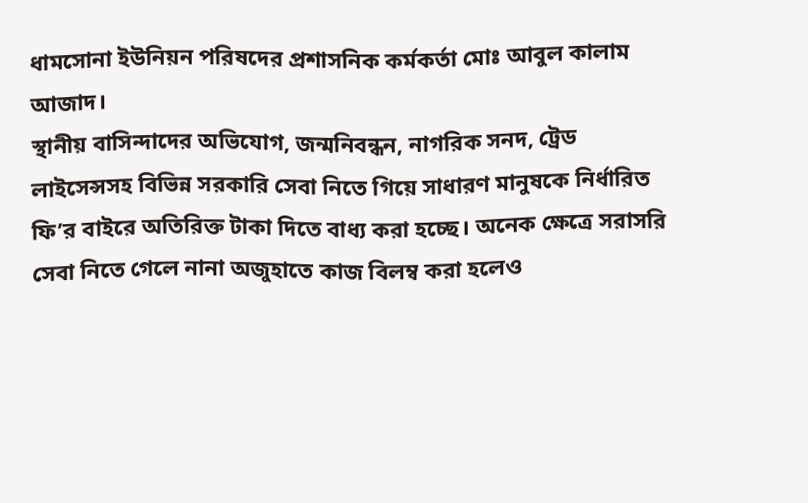ধামসোনা ইউনিয়ন পরিষদের প্রশাসনিক কর্মকর্তা মোঃ আবুল কালাম আজাদ।
স্থানীয় বাসিন্দাদের অভিযোগ, জন্মনিবন্ধন, নাগরিক সনদ, ট্রেড লাইসেন্সসহ বিভিন্ন সরকারি সেবা নিতে গিয়ে সাধারণ মানুষকে নির্ধারিত ফি’র বাইরে অতিরিক্ত টাকা দিতে বাধ্য করা হচ্ছে। অনেক ক্ষেত্রে সরাসরি সেবা নিতে গেলে নানা অজুহাতে কাজ বিলম্ব করা হলেও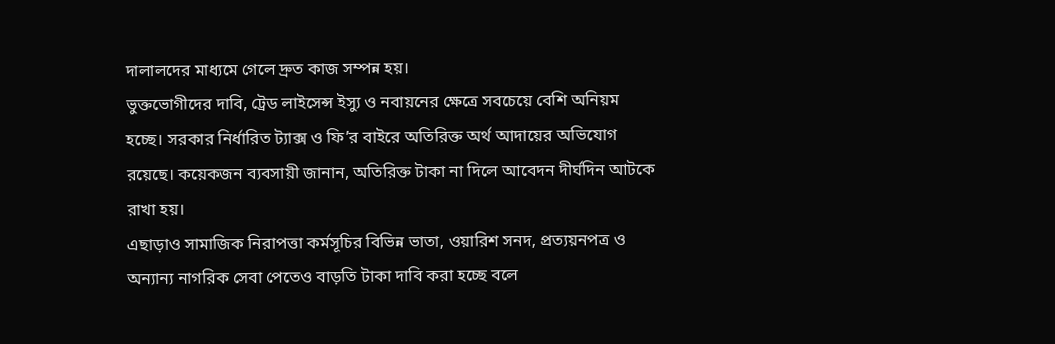দালালদের মাধ্যমে গেলে দ্রুত কাজ সম্পন্ন হয়।
ভুক্তভোগীদের দাবি, ট্রেড লাইসেন্স ইস্যু ও নবায়নের ক্ষেত্রে সবচেয়ে বেশি অনিয়ম হচ্ছে। সরকার নির্ধারিত ট্যাক্স ও ফি’র বাইরে অতিরিক্ত অর্থ আদায়ের অভিযোগ রয়েছে। কয়েকজন ব্যবসায়ী জানান, অতিরিক্ত টাকা না দিলে আবেদন দীর্ঘদিন আটকে রাখা হয়।
এছাড়াও সামাজিক নিরাপত্তা কর্মসূচির বিভিন্ন ভাতা, ওয়ারিশ সনদ, প্রত্যয়নপত্র ও অন্যান্য নাগরিক সেবা পেতেও বাড়তি টাকা দাবি করা হচ্ছে বলে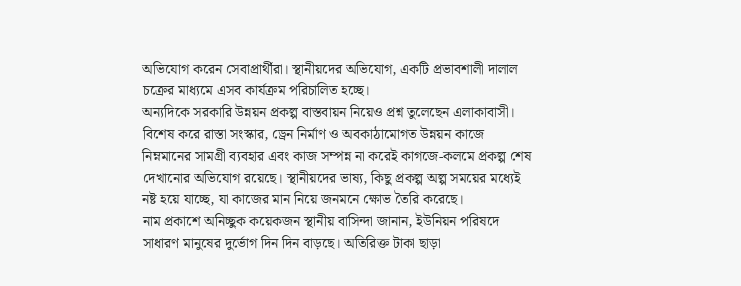অভিযোগ করেন সেবাপ্রার্থীরা। স্থানীয়দের অভিযোগ, একটি প্রভাবশালী দালাল চক্রের মাধ্যমে এসব কার্যক্রম পরিচালিত হচ্ছে।
অন্যদিকে সরকারি উন্নয়ন প্রকল্প বাস্তবায়ন নিয়েও প্রশ্ন তুলেছেন এলাকাবাসী। বিশেষ করে রাস্তা সংস্কার, ড্রেন নির্মাণ ও অবকাঠামোগত উন্নয়ন কাজে নিম্নমানের সামগ্রী ব্যবহার এবং কাজ সম্পন্ন না করেই কাগজে-কলমে প্রকল্প শেষ দেখানোর অভিযোগ রয়েছে। স্থানীয়দের ভাষ্য, কিছু প্রকল্প অল্প সময়ের মধ্যেই নষ্ট হয়ে যাচ্ছে, যা কাজের মান নিয়ে জনমনে ক্ষোভ তৈরি করেছে।
নাম প্রকাশে অনিচ্ছুক কয়েকজন স্থানীয় বাসিন্দা জানান, ইউনিয়ন পরিষদে সাধারণ মানুষের দুর্ভোগ দিন দিন বাড়ছে। অতিরিক্ত টাকা ছাড়া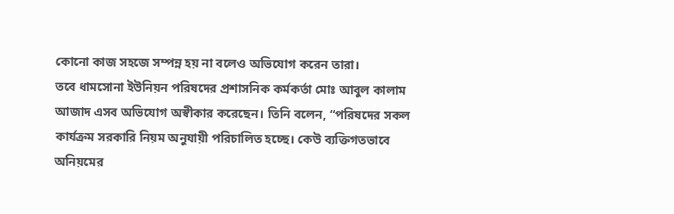কোনো কাজ সহজে সম্পন্ন হয় না বলেও অভিযোগ করেন তারা।
তবে ধামসোনা ইউনিয়ন পরিষদের প্রশাসনিক কর্মকর্তা মোঃ আবুল কালাম আজাদ এসব অভিযোগ অস্বীকার করেছেন। তিনি বলেন, “পরিষদের সকল কার্যক্রম সরকারি নিয়ম অনুযায়ী পরিচালিত হচ্ছে। কেউ ব্যক্তিগতভাবে অনিয়মের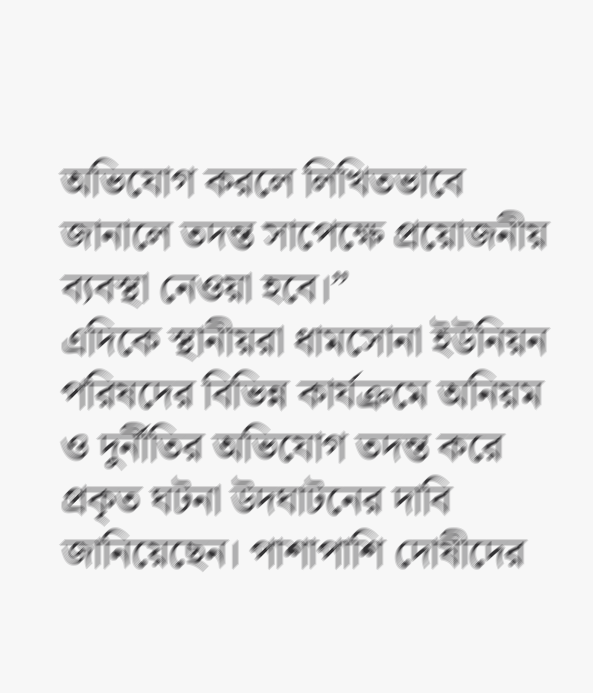অভিযোগ করলে লিখিতভাবে জানালে তদন্ত সাপেক্ষে প্রয়োজনীয় ব্যবস্থা নেওয়া হবে।”
এদিকে স্থানীয়রা ধামসোনা ইউনিয়ন পরিষদের বিভিন্ন কার্যক্রমে অনিয়ম ও দুর্নীতির অভিযোগ তদন্ত করে প্রকৃত ঘটনা উদঘাটনের দাবি জানিয়েছেন। পাশাপাশি দোষীদের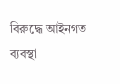বিরুদ্ধে আইনগত ব্যবস্থা